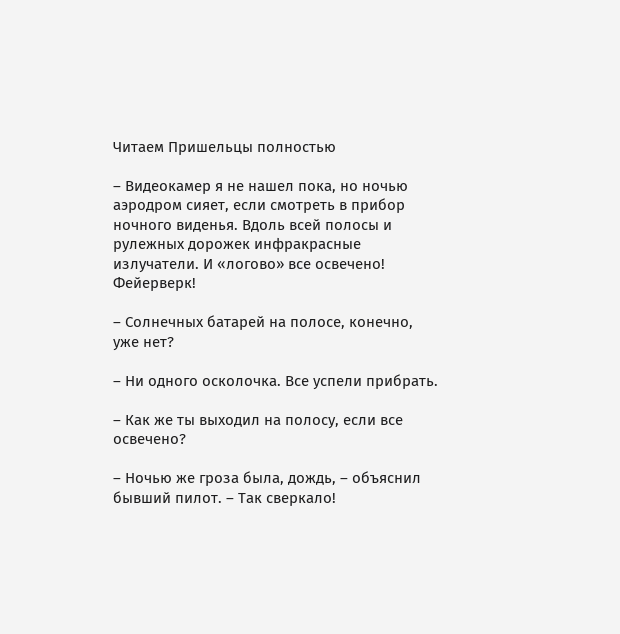Читаем Пришельцы полностью

– Видеокамер я не нашел пока, но ночью аэродром сияет, если смотреть в прибор ночного виденья. Вдоль всей полосы и рулежных дорожек инфракрасные излучатели. И «логово» все освечено! Фейерверк!

– Солнечных батарей на полосе, конечно, уже нет?

– Ни одного осколочка. Все успели прибрать.

– Как же ты выходил на полосу, если все освечено?

– Ночью же гроза была, дождь, – объяснил бывший пилот. – Так сверкало!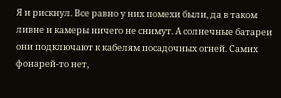Я и рискнул. Все равно у них помехи были, да в таком ливне и камеры ничего не снимут. А солнечные батареи они подключают к кабелям посадочных огней. Самих фонарей-то нет,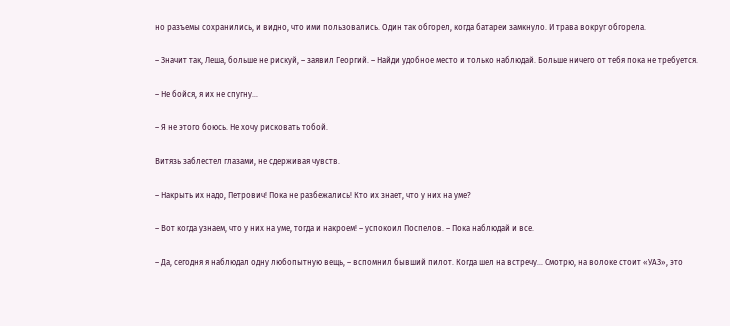но разъемы сохранились, и видно, что ими пользовались. Один так обгорел, когда батареи замкнуло. И трава вокруг обгорела.

– Значит так, Леша, больше не рискуй, – заявил Георгий. – Найди удобное место и только наблюдай. Больше ничего от тебя пока не требуется.

– Не бойся, я их не спугну…

– Я не этого боюсь. Не хочу рисковать тобой.

Витязь заблестел глазами, не сдерживая чувств.

– Накрыть их надо, Петрович! Пока не разбежались! Кто их знает, что у них на уме?

– Вот когда узнаем, что у них на уме, тогда и накроем! – успокоил Поспелов. – Пока наблюдай и все.

– Да, сегодня я наблюдал одну любопытную вещь, – вспомнил бывший пилот. Когда шел на встречу… Смотрю, на волоке стоит «УАЗ», это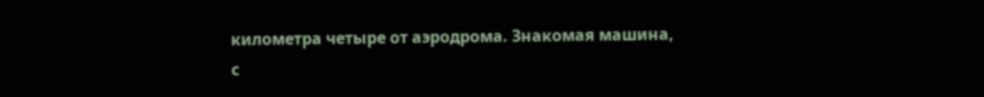километра четыре от аэродрома. Знакомая машина, с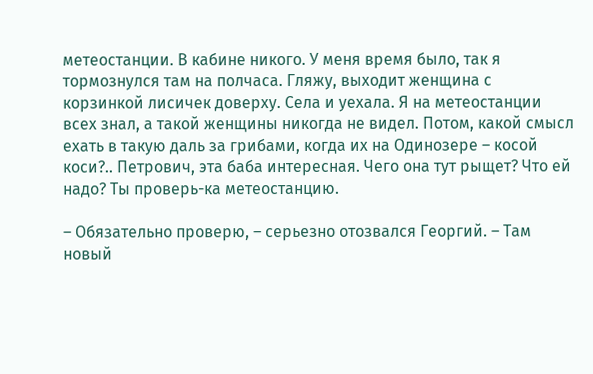метеостанции. В кабине никого. У меня время было, так я тормознулся там на полчаса. Гляжу, выходит женщина с корзинкой лисичек доверху. Села и уехала. Я на метеостанции всех знал, а такой женщины никогда не видел. Потом, какой смысл ехать в такую даль за грибами, когда их на Одинозере – косой коси?.. Петрович, эта баба интересная. Чего она тут рыщет? Что ей надо? Ты проверь-ка метеостанцию.

– Обязательно проверю, – серьезно отозвался Георгий. – Там новый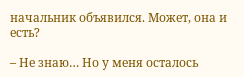начальник объявился. Может, она и есть?

– Не знаю… Но у меня осталось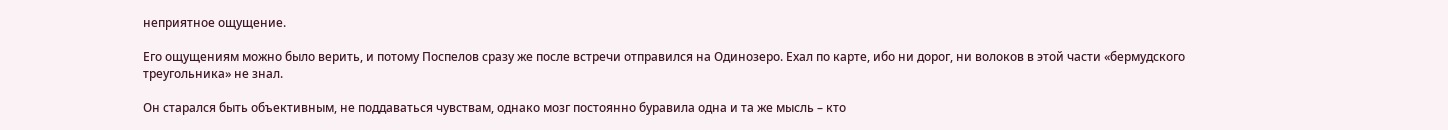неприятное ощущение.

Его ощущениям можно было верить, и потому Поспелов сразу же после встречи отправился на Одинозеро. Ехал по карте, ибо ни дорог, ни волоков в этой части «бермудского треугольника» не знал.

Он старался быть объективным, не поддаваться чувствам, однако мозг постоянно буравила одна и та же мысль – кто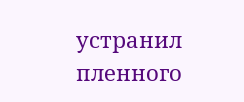устранил пленного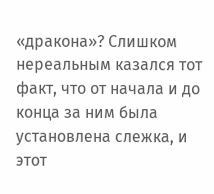«дракона»? Слишком нереальным казался тот факт, что от начала и до конца за ним была установлена слежка, и этот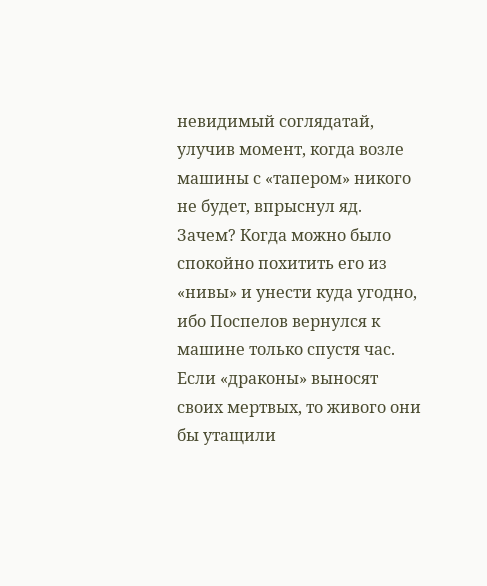невидимый соглядатай, улучив момент, когда возле машины с «тапером» никого не будет, впрыснул яд. Зачем? Когда можно было спокойно похитить его из «нивы» и унести куда угодно, ибо Поспелов вернулся к машине только спустя час. Если «драконы» выносят своих мертвых, то живого они бы утащили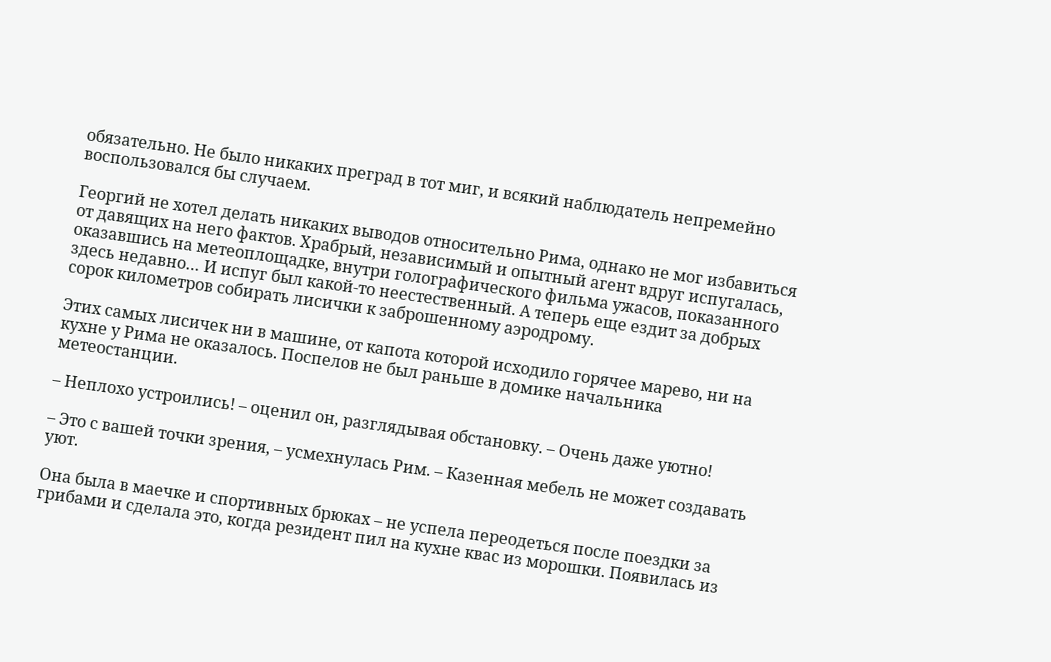обязательно. Не было никаких преград в тот миг, и всякий наблюдатель непремейно воспользовался бы случаем.

Георгий не хотел делать никаких выводов относительно Рима, однако не мог избавиться от давящих на него фактов. Храбрый, независимый и опытный агент вдруг испугалась, оказавшись на метеоплощадке, внутри голографического фильма ужасов, показанного здесь недавно… И испуг был какой-то неестественный. А теперь еще ездит за добрых сорок километров собирать лисички к заброшенному аэродрому.

Этих самых лисичек ни в машине, от капота которой исходило горячее марево, ни на кухне у Рима не оказалось. Поспелов не был раньше в домике начальника метеостанции.

– Неплохо устроились! – оценил он, разглядывая обстановку. – Очень даже уютно!

– Это с вашей точки зрения, – усмехнулась Рим. – Казенная мебель не может создавать уют.

Она была в маечке и спортивных брюках – не успела переодеться после поездки за грибами и сделала это, когда резидент пил на кухне квас из морошки. Появилась из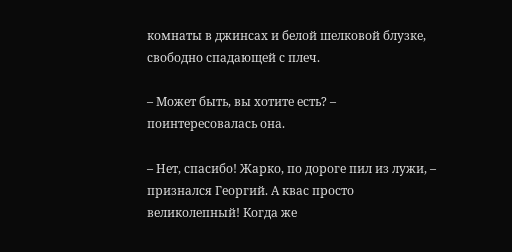комнаты в джинсах и белой шелковой блузке, свободно спадающей с плеч.

– Может быть, вы хотите есть? – поинтересовалась она.

– Нет, спасибо! Жарко, по дороге пил из лужи, – признался Георгий. А квас просто великолепный! Когда же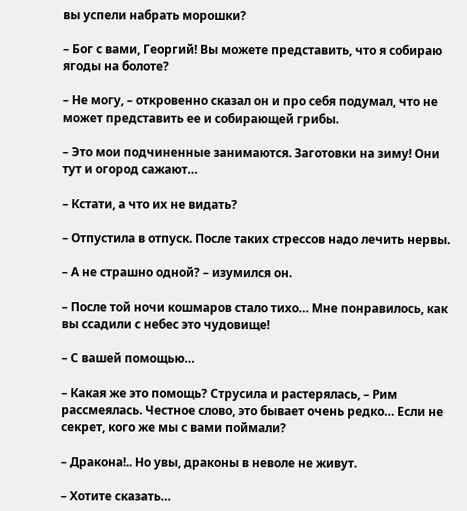вы успели набрать морошки?

– Бог с вами, Георгий! Вы можете представить, что я собираю ягоды на болоте?

– Не могу, – откровенно сказал он и про себя подумал, что не может представить ее и собирающей грибы.

– Это мои подчиненные занимаются. Заготовки на зиму! Они тут и огород сажают…

– Кстати, а что их не видать?

– Отпустила в отпуск. После таких стрессов надо лечить нервы.

– А не страшно одной? – изумился он.

– После той ночи кошмаров стало тихо… Мне понравилось, как вы ссадили с небес это чудовище!

– С вашей помощью…

– Какая же это помощь? Струсила и растерялась, – Рим рассмеялась. Честное слово, это бывает очень редко… Если не секрет, кого же мы с вами поймали?

– Дракона!.. Но увы, драконы в неволе не живут.

– Хотите сказать…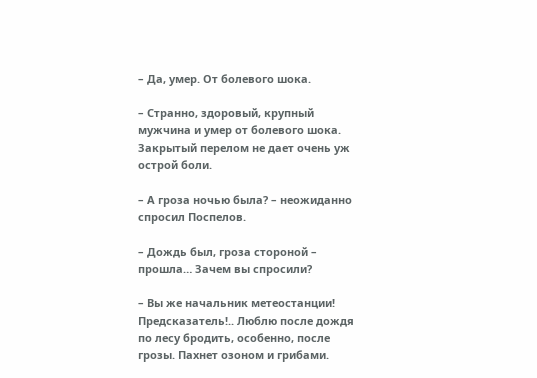– Да, умер. От болевого шока.

– Странно, здоровый, крупный мужчина и умер от болевого шока. Закрытый перелом не дает очень уж острой боли.

– А гроза ночью была? – неожиданно спросил Поспелов.

– Дождь был, гроза стороной – прошла… Зачем вы спросили?

– Вы же начальник метеостанции! Предсказатель!.. Люблю после дождя по лесу бродить, особенно, после грозы. Пахнет озоном и грибами.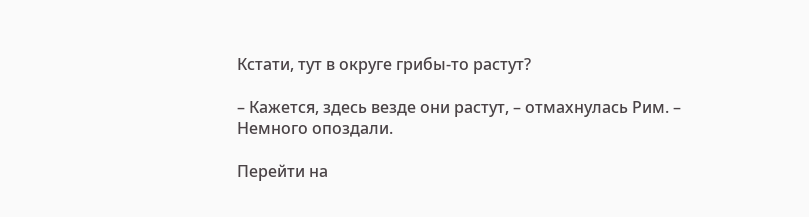Кстати, тут в округе грибы-то растут?

– Кажется, здесь везде они растут, – отмахнулась Рим. – Немного опоздали.

Перейти на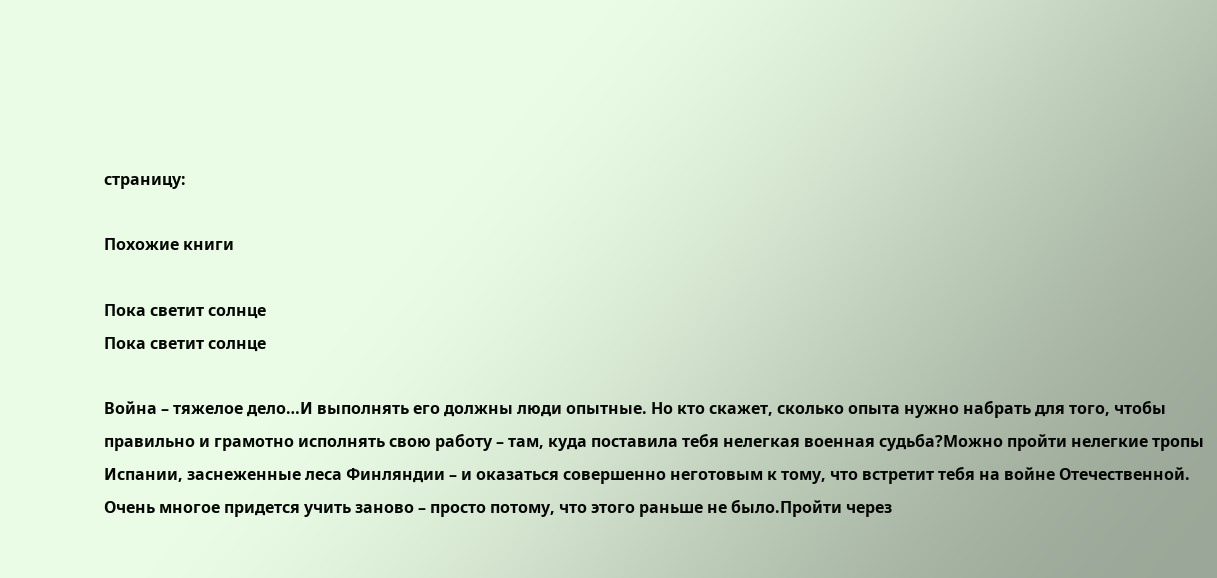страницу:

Похожие книги

Пока светит солнце
Пока светит солнце

Война – тяжелое дело…И выполнять его должны люди опытные. Но кто скажет, сколько опыта нужно набрать для того, чтобы правильно и грамотно исполнять свою работу – там, куда поставила тебя нелегкая военная судьба?Можно пройти нелегкие тропы Испании, заснеженные леса Финляндии – и оказаться совершенно неготовым к тому, что встретит тебя на войне Отечественной. Очень многое придется учить заново – просто потому, что этого раньше не было.Пройти через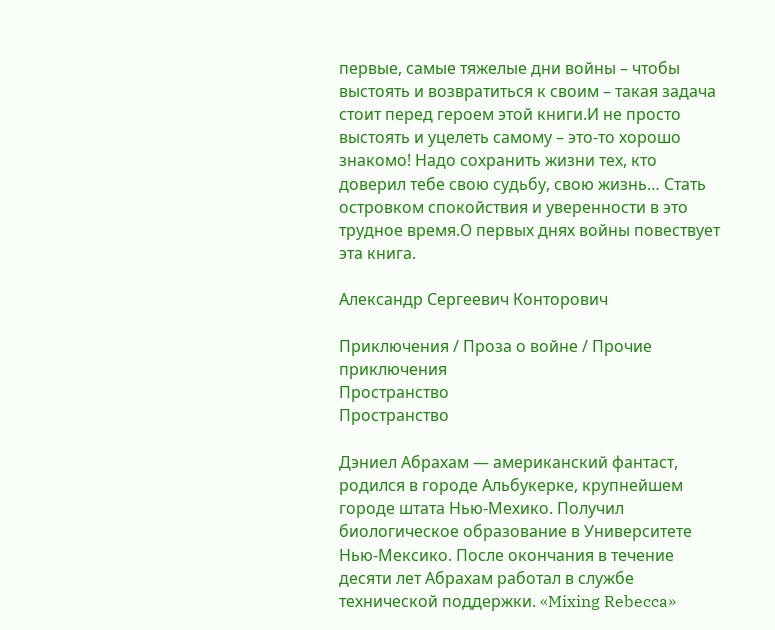первые, самые тяжелые дни войны – чтобы выстоять и возвратиться к своим – такая задача стоит перед героем этой книги.И не просто выстоять и уцелеть самому – это-то хорошо знакомо! Надо сохранить жизни тех, кто доверил тебе свою судьбу, свою жизнь… Стать островком спокойствия и уверенности в это трудное время.О первых днях войны повествует эта книга.

Александр Сергеевич Конторович

Приключения / Проза о войне / Прочие приключения
Пространство
Пространство

Дэниел Абрахам — американский фантаст, родился в городе Альбукерке, крупнейшем городе штата Нью-Мехико. Получил биологическое образование в Университете Нью-Мексико. После окончания в течение десяти лет Абрахам работал в службе технической поддержки. «Mixing Rebecca»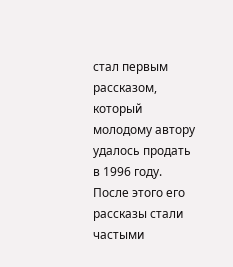стал первым рассказом, который молодому автору удалось продать в 1996 году. После этого его рассказы стали частыми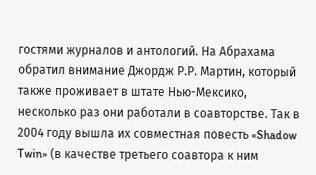гостями журналов и антологий. На Абрахама обратил внимание Джордж Р.Р. Мартин, который также проживает в штате Нью-Мексико, несколько раз они работали в соавторстве. Так в 2004 году вышла их совместная повесть «Shadow Twin» (в качестве третьего соавтора к ним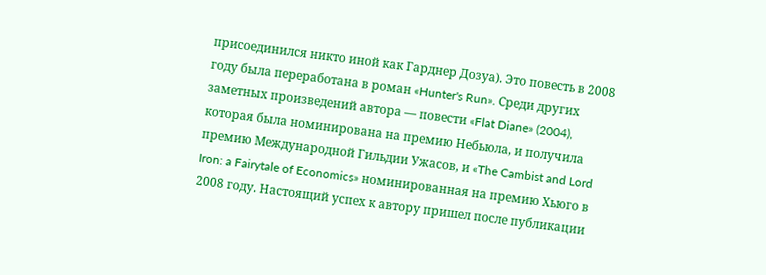присоединился никто иной как Гарднер Дозуа). Это повесть в 2008 году была переработана в роман «Hunter's Run». Среди других заметных произведений автора — повести «Flat Diane» (2004), которая была номинирована на премию Небьюла, и получила премию Международной Гильдии Ужасов, и «The Cambist and Lord Iron: a Fairytale of Economics» номинированная на премию Хьюго в 2008 году. Настоящий успех к автору пришел после публикации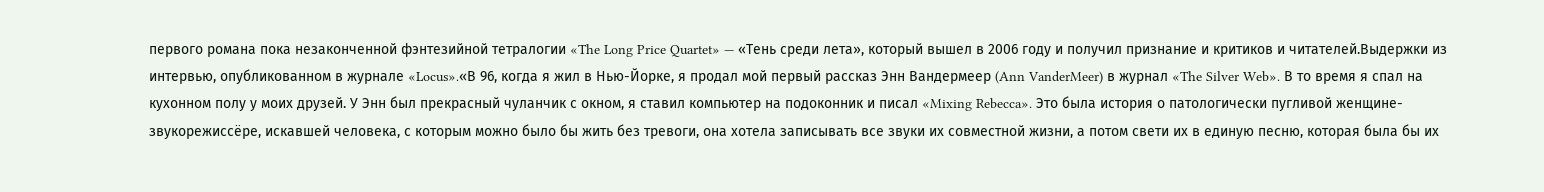первого романа пока незаконченной фэнтезийной тетралогии «The Long Price Quartet» — «Тень среди лета», который вышел в 2006 году и получил признание и критиков и читателей.Выдержки из интервью, опубликованном в журнале «Locus».«В 96, когда я жил в Нью-Йорке, я продал мой первый рассказ Энн Вандермеер (Ann VanderMeer) в журнал «The Silver Web». В то время я спал на кухонном полу у моих друзей. У Энн был прекрасный чуланчик с окном, я ставил компьютер на подоконник и писал «Mixing Rebecca». Это была история о патологически пугливой женщине-звукорежиссёре, искавшей человека, с которым можно было бы жить без тревоги, она хотела записывать все звуки их совместной жизни, а потом свети их в единую песню, которая была бы их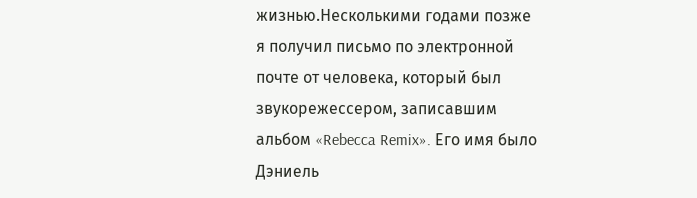жизнью.Несколькими годами позже я получил письмо по электронной почте от человека, который был звукорежессером, записавшим альбом «Rebecca Remix». Его имя было Дэниель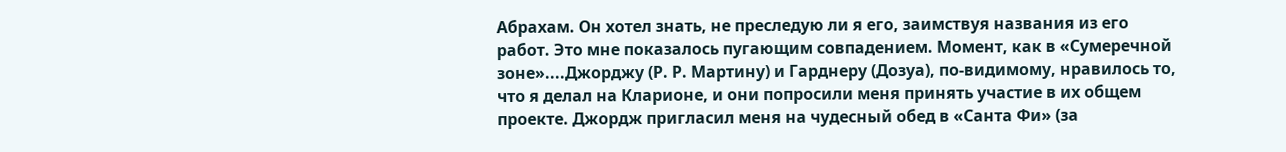Абрахам. Он хотел знать, не преследую ли я его, заимствуя названия из его работ. Это мне показалось пугающим совпадением. Момент, как в «Сумеречной зоне»....Джорджу (Р. Р. Мартину) и Гарднеру (Дозуа), по-видимому, нравилось то, что я делал на Кларионе, и они попросили меня принять участие в их общем проекте. Джордж пригласил меня на чудесный обед в «Санта Фи» (за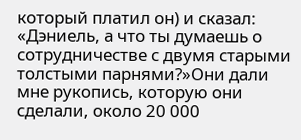который платил он) и сказал: «Дэниель, а что ты думаешь о сотрудничестве с двумя старыми толстыми парнями?»Они дали мне рукопись, которую они сделали, около 20 000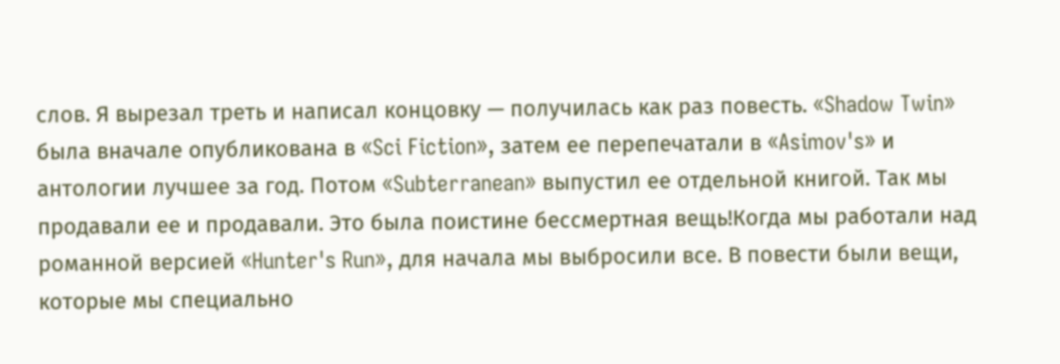слов. Я вырезал треть и написал концовку — получилась как раз повесть. «Shadow Twin» была вначале опубликована в «Sci Fiction», затем ее перепечатали в «Asimov's» и антологии лучшее за год. Потом «Subterranean» выпустил ее отдельной книгой. Так мы продавали ее и продавали. Это была поистине бессмертная вещь!Когда мы работали над романной версией «Hunter's Run», для начала мы выбросили все. В повести были вещи, которые мы специально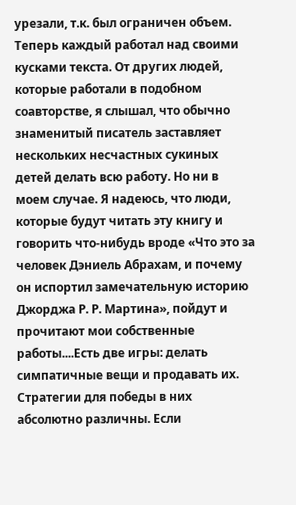урезали, т.к. был ограничен объем. Теперь каждый работал над своими кусками текста. От других людей, которые работали в подобном соавторстве, я слышал, что обычно знаменитый писатель заставляет нескольких несчастных сукиных детей делать всю работу. Но ни в моем случае. Я надеюсь, что люди, которые будут читать эту книгу и говорить что-нибудь вроде «Что это за человек Дэниель Абрахам, и почему он испортил замечательную историю Джорджа Р. Р. Мартина», пойдут и прочитают мои собственные работы....Есть две игры: делать симпатичные вещи и продавать их. Стратегии для победы в них абсолютно различны. Если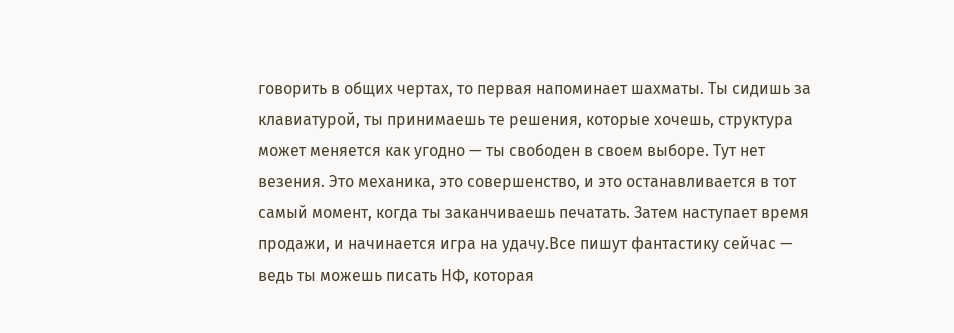говорить в общих чертах, то первая напоминает шахматы. Ты сидишь за клавиатурой, ты принимаешь те решения, которые хочешь, структура может меняется как угодно — ты свободен в своем выборе. Тут нет везения. Это механика, это совершенство, и это останавливается в тот самый момент, когда ты заканчиваешь печатать. Затем наступает время продажи, и начинается игра на удачу.Все пишут фантастику сейчас — ведь ты можешь писать НФ, которая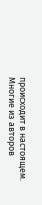происходит в настоящем. Многие из авторов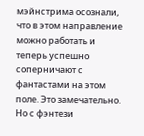мэйнстрима осознали, что в этом направление можно работать и теперь успешно соперничают с фантастами на этом поле. Это замечательно. Но с фэнтези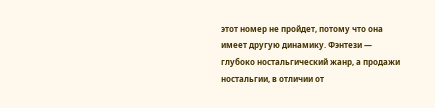этот номер не пройдет, потому что она имеет другую динамику. Фэнтези — глубоко ностальгический жанр, а продажи ностальгии, в отличии от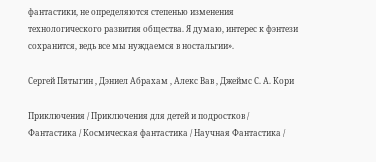фантастики, не определяются степенью изменения технологического развития общества. Я думаю, интерес к фэнтези сохранится, ведь все мы нуждаемся в ностальгии».

Сергей Пятыгин , Дэниел Абрахам , Алекс Вав , Джеймс С. А. Кори

Приключения / Приключения для детей и подростков / Фантастика / Космическая фантастика / Научная Фантастика /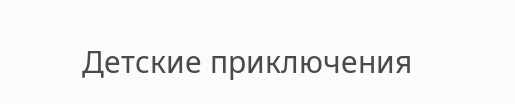Детские приключения